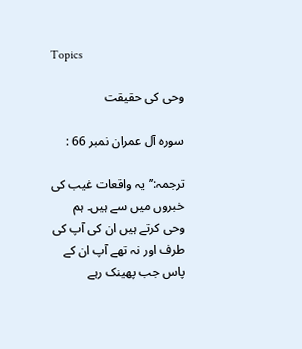Topics

وحی کی حقیقت

سورہ آل عمران نمبر 66 :

ترجمہ:’’یہ واقعات غیب کی خبروں میں سے ہیں۔ ہم وحی کرتے ہیں ان کی آپ کی طرف اور نہ تھے آپ ان کے پاس جب پھینک رہے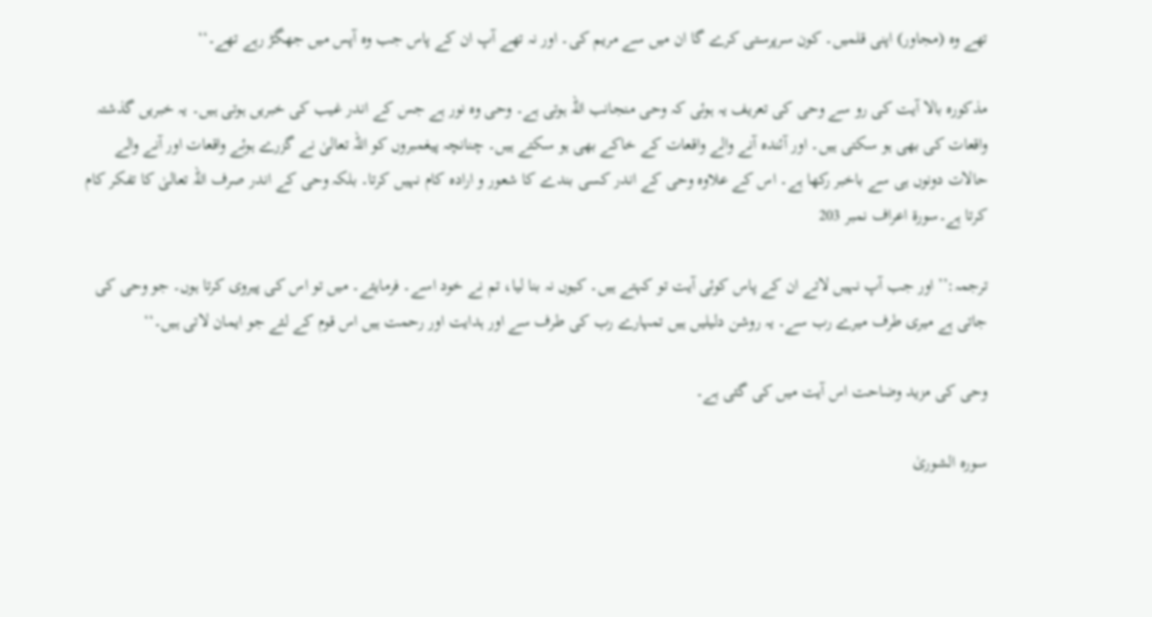تھے وہ (مجاور) اپنی قلمیں۔ کون سرپرستی کرے گا ان میں سے مریم کی۔ اور نہ تھے آپ ان کے پاس جب وہ آپس میں جھگڑ رہے تھے۔‘‘

مذکورہ بالا آیت کی رو سے وحی کی تعریف یہ ہوئی کہ وحی منجانب اللہ ہوتی ہے۔ وحی وہ نور ہے جس کے اندر غیب کی خبریں ہوتی ہیں۔ یہ خبریں گذشتہ واقعات کی بھی ہو سکتی ہیں۔ اور آئندہ آنے والے واقعات کے خاکے بھی ہو سکتے ہیں۔ چنانچہ پیغمبروں کو اللہ تعالیٰ نے گزرے ہوئے واقعات اور آنے والے حالات دونوں ہی سے باخبر رکھا ہے۔ اس کے علاوہ وحی کے اندر کسی بندے کا شعور و ارادہ کام نہیں کرتا۔ بلکہ وحی کے اندر صرف اللہ تعالیٰ کا تفکر کام کرتا ہے۔سورۃ اعراف نمبر 203

ترجمہ:’’اور جب آپ نہیں لاتے ان کے پاس کوئی آیت تو کہتے ہیں۔ کیوں نہ بنا لیا، تم نے خود اسے۔ فرمایئے۔ میں تو اس کی پیروی کرتا ہوں۔ جو وحی کی جاتی ہے میری طرف میرے رب سے۔ یہ روشن دلیلیں ہیں تمہارے رب کی طرف سے اور ہدایت اور رحمت ہیں اس قوم کے لئے جو ایمان لاتی ہیں۔‘‘

وحی کی مزید وضاحت اس آیت میں کی گئی ہے۔

سورہ الشوریٰ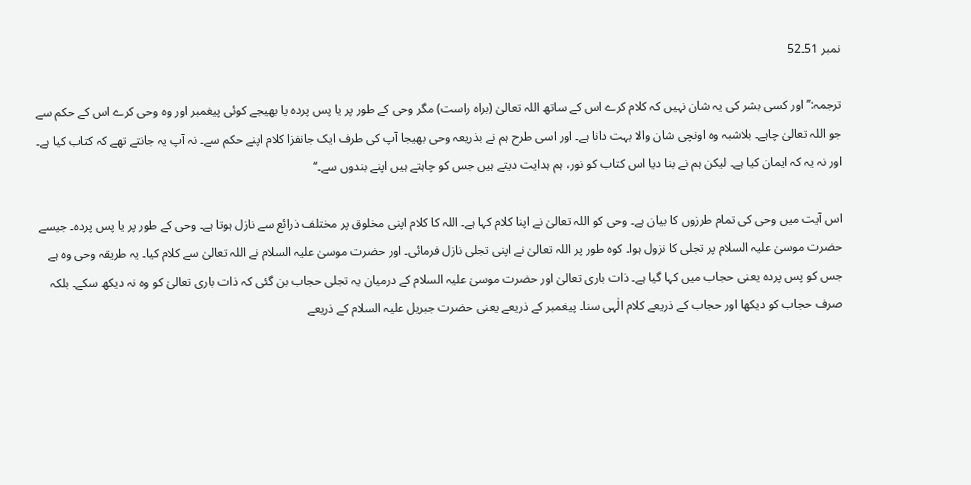نمبر 51۔52

ترجمہ:’’اور کسی بشر کی یہ شان نہیں کہ کلام کرے اس کے ساتھ اللہ تعالیٰ (براہ راست) مگر وحی کے طور پر یا پس پردہ یا بھیجے کوئی پیغمبر اور وہ وحی کرے اس کے حکم سے جو اللہ تعالیٰ چاہے۔ بلاشبہ وہ اونچی شان والا بہت دانا ہے۔ اور اسی طرح ہم نے بذریعہ وحی بھیجا آپ کی طرف ایک جانفزا کلام اپنے حکم سے۔ نہ آپ یہ جانتے تھے کہ کتاب کیا ہے۔ اور نہ یہ کہ ایمان کیا ہے۔ لیکن ہم نے بنا دیا اس کتاب کو نور، ہم ہدایت دیتے ہیں جس کو چاہتے ہیں اپنے بندوں سے۔‘‘

اس آیت میں وحی کی تمام طرزوں کا بیان ہے۔ وحی کو اللہ تعالیٰ نے اپنا کلام کہا ہے۔ اللہ کا کلام اپنی مخلوق پر مختلف ذرائع سے نازل ہوتا ہے۔ وحی کے طور پر یا پس پردہ۔ جیسے حضرت موسیٰ علیہ السلام پر تجلی کا نزول ہوا۔ کوہ طور پر اللہ تعالیٰ نے اپنی تجلی نازل فرمائی۔ اور حضرت موسیٰ علیہ السلام نے اللہ تعالیٰ سے کلام کیا۔ یہ طریقہ وحی وہ ہے جس کو پس پردہ یعنی حجاب میں کہا گیا ہے۔ ذات باری تعالیٰ اور حضرت موسیٰ علیہ السلام کے درمیان یہ تجلی حجاب بن گئی کہ ذات باری تعالیٰ کو وہ نہ دیکھ سکے۔ بلکہ صرف حجاب کو دیکھا اور حجاب کے ذریعے کلام الٰہی سنا۔ پیغمبر کے ذریعے یعنی حضرت جبریل علیہ السلام کے ذریعے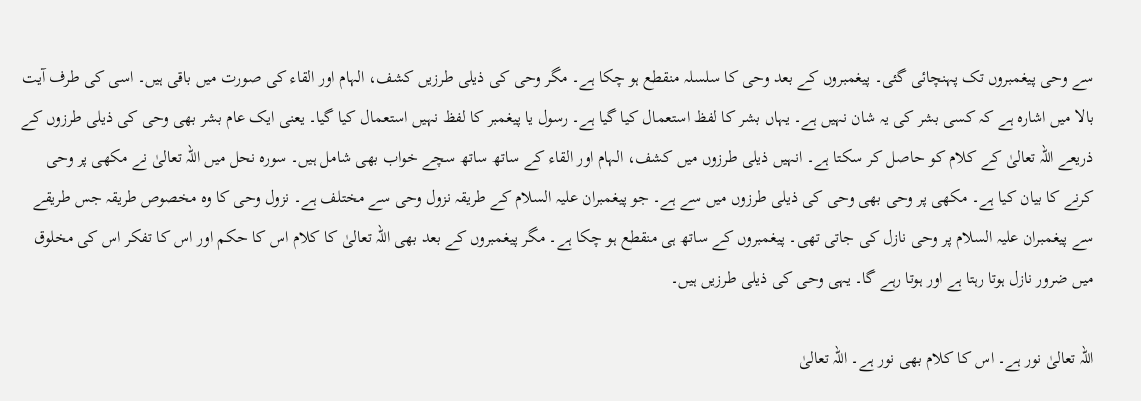سے وحی پیغمبروں تک پہنچائی گئی۔ پیغمبروں کے بعد وحی کا سلسلہ منقطع ہو چکا ہے۔ مگر وحی کی ذیلی طرزیں کشف، الہام اور القاء کی صورت میں باقی ہیں۔ اسی کی طرف آیت بالا میں اشارہ ہے کہ کسی بشر کی یہ شان نہیں ہے۔ یہاں بشر کا لفظ استعمال کیا گیا ہے۔ رسول یا پیغمبر کا لفظ نہیں استعمال کیا گیا۔ یعنی ایک عام بشر بھی وحی کی ذیلی طرزوں کے ذریعے اللہ تعالیٰ کے کلام کو حاصل کر سکتا ہے۔ انہیں ذیلی طرزوں میں کشف، الہام اور القاء کے ساتھ ساتھ سچے خواب بھی شامل ہیں۔ سورہ نحل میں اللہ تعالیٰ نے مکھی پر وحی کرنے کا بیان کیا ہے۔ مکھی پر وحی بھی وحی کی ذیلی طرزوں میں سے ہے۔ جو پیغمبران علیہ السلام کے طریقہ نزول وحی سے مختلف ہے۔ نزول وحی کا وہ مخصوص طریقہ جس طریقے سے پیغمبران علیہ السلام پر وحی نازل کی جاتی تھی۔ پیغمبروں کے ساتھ ہی منقطع ہو چکا ہے۔ مگر پیغمبروں کے بعد بھی اللہ تعالیٰ کا کلام اس کا حکم اور اس کا تفکر اس کی مخلوق میں ضرور نازل ہوتا رہتا ہے اور ہوتا رہے گا۔ یہی وحی کی ذیلی طرزیں ہیں۔

اللہ تعالیٰ نور ہے۔ اس کا کلام بھی نور ہے۔ اللہ تعالیٰ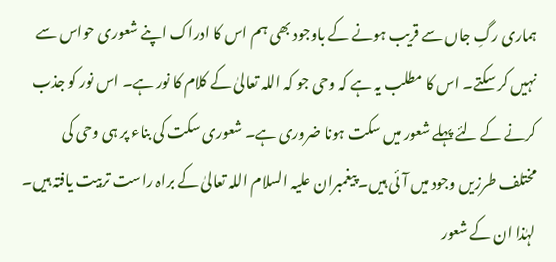ہماری رگِ جاں سے قریب ہونے کے باوجود بھی ہم اس کا ادراک اپنے شعوری حواس سے نہیں کر سکتے۔ اس کا مطلب یہ ہے کہ وحی جو کہ اللہ تعالیٰ کے کلام کا نور ہے۔ اس نور کو جذب کرنے کے لئے پہلے شعور میں سکت ہونا ضروری ہے۔ شعوری سکت کی بناء پر ہی وحی کی مختلف طرزیں وجود میں آئی ہیں۔ پیغمبران علیہ السلام اللہ تعالیٰ کے براہ راست تربیت یافتہ ہیں۔ لہٰذا ان کے شعور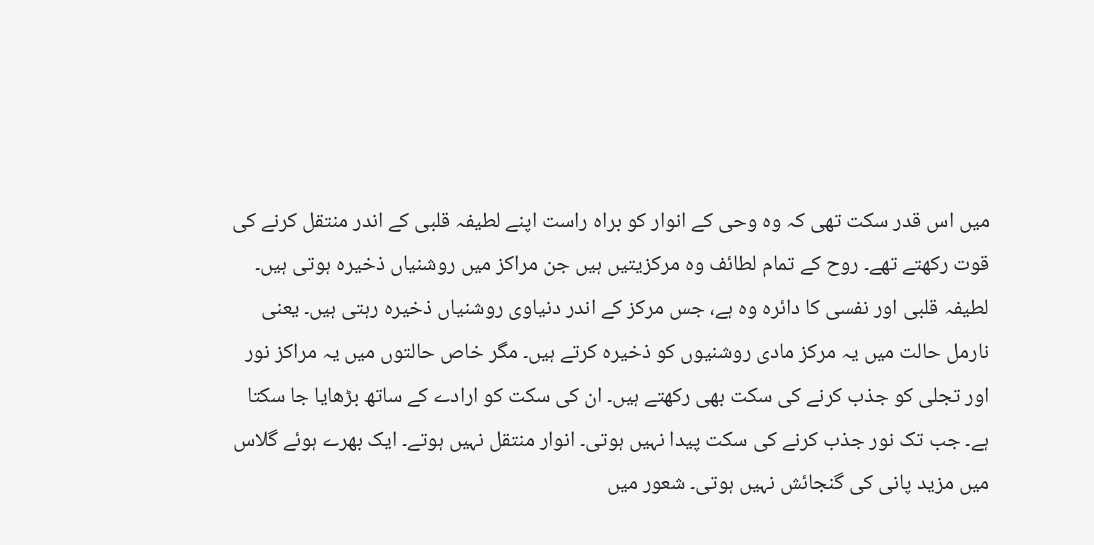میں اس قدر سکت تھی کہ وہ وحی کے انوار کو براہ راست اپنے لطیفہ قلبی کے اندر منتقل کرنے کی قوت رکھتے تھے۔ روح کے تمام لطائف وہ مرکزیتیں ہیں جن مراکز میں روشنیاں ذخیرہ ہوتی ہیں۔ لطیفہ قلبی اور نفسی کا دائرہ وہ ہے، جس مرکز کے اندر دنیاوی روشنیاں ذخیرہ رہتی ہیں۔ یعنی نارمل حالت میں یہ مرکز مادی روشنیوں کو ذخیرہ کرتے ہیں۔ مگر خاص حالتوں میں یہ مراکز نور اور تجلی کو جذب کرنے کی سکت بھی رکھتے ہیں۔ ان کی سکت کو ارادے کے ساتھ بڑھایا جا سکتا ہے۔ جب تک نور جذب کرنے کی سکت پیدا نہیں ہوتی۔ انوار منتقل نہیں ہوتے۔ ایک بھرے ہوئے گلاس میں مزید پانی کی گنجائش نہیں ہوتی۔ شعور میں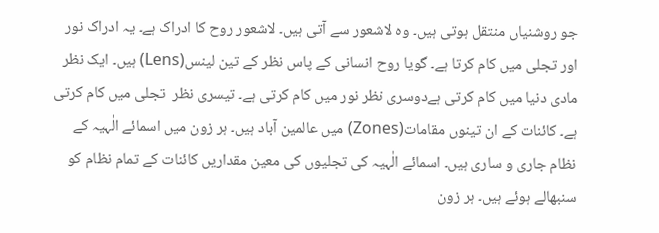جو روشنیاں منتقل ہوتی ہیں۔ وہ لاشعور سے آتی ہیں۔ لاشعور روح کا ادراک ہے۔ یہ ادراک نور اور تجلی میں کام کرتا ہے۔ گویا روح انسانی کے پاس نظر کے تین لینس(Lens) ہیں۔ ایک نظر مادی دنیا میں کام کرتی ہےدوسری نظر نور میں کام کرتی ہے۔ تیسری نظر  تجلی میں کام کرتی ہے۔ کائنات کے ان تینوں مقامات(Zones) میں عالمین آباد ہیں۔ ہر زون میں اسمائے الٰہیہ کے نظام جاری و ساری ہیں۔ اسمائے الٰہیہ کی تجلیوں کی معین مقداریں کائنات کے تمام نظام کو سنبھالے ہوئے ہیں۔ ہر زون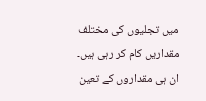میں تجلیوں کی مختلف مقداریں کام کر رہی ہیں۔ ان ہی مقداروں کے تعین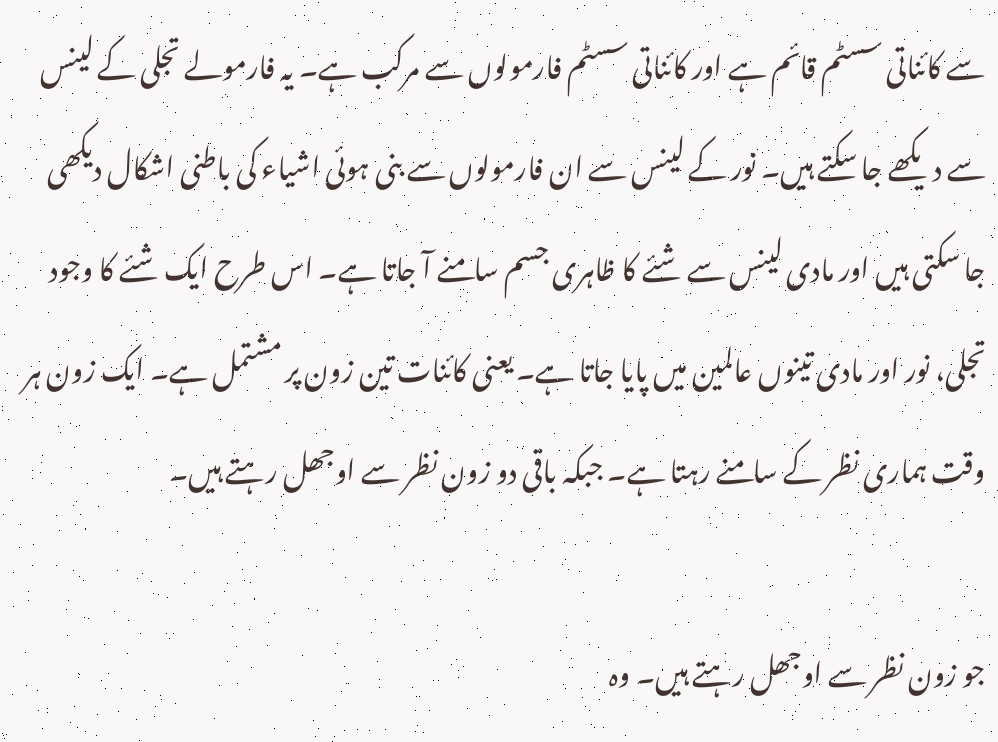سے کائناتی سسٹم قائم ہے اور کائناتی سسٹم فارمولوں سے مرکب ہے۔ یہ فارمولے تجلی کے لینس سے دیکھے جا سکتے ہیں۔ نور کے لینس سے ان فارمولوں سے بنی ہوئی اشیاء کی باطنی اشکال دیکھی جا سکتی ہیں اور مادی لینس سے شئے کا ظاہری جسم سامنے آ جاتا ہے۔ اس طرح ایک شئے کا وجود تجلی، نور اور مادی تینوں عالمین میں پایا جاتا ہے۔ یعنی کائنات تین زون پر مشتمل ہے۔ ایک زون ہر وقت ہماری نظر کے سامنے رہتا ہے۔ جبکہ باقی دو زون نظر سے اوجھل رہتے ہیں۔

جو زون نظر سے اوجھل رہتے ہیں۔ وہ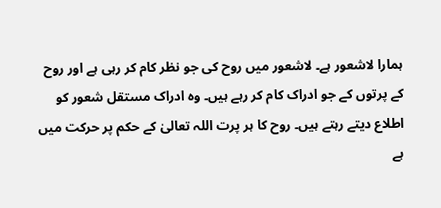ہمارا لاشعور ہے۔ لاشعور میں روح کی جو نظر کام کر رہی ہے اور روح کے پرتوں کے جو ادراک کام کر رہے ہیں۔ وہ ادراک مستقل شعور کو اطلاع دیتے رہتے ہیں۔ روح کا ہر پرت اللہ تعالیٰ کے حکم پر حرکت میں ہے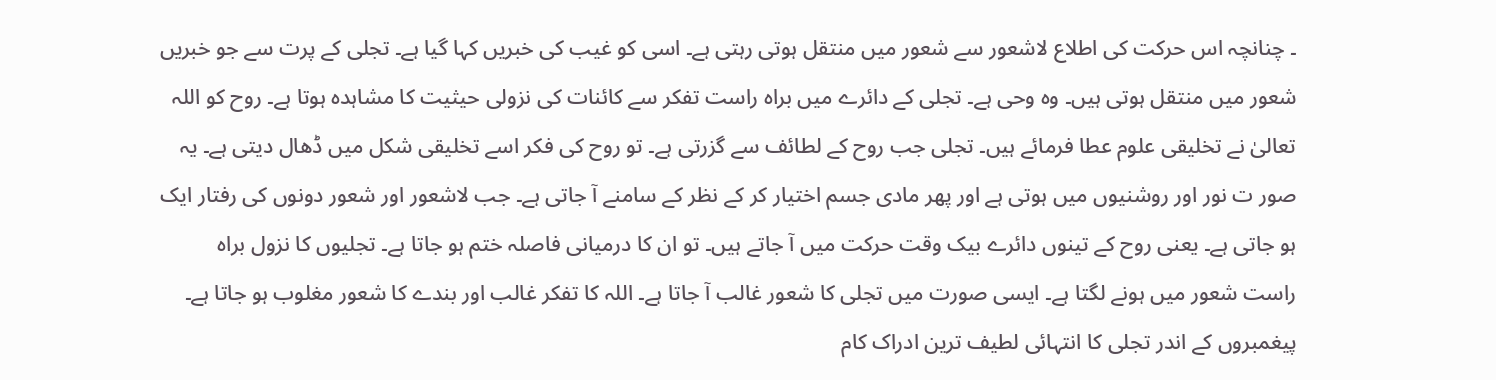۔ چنانچہ اس حرکت کی اطلاع لاشعور سے شعور میں منتقل ہوتی رہتی ہے۔ اسی کو غیب کی خبریں کہا گیا ہے۔ تجلی کے پرت سے جو خبریں شعور میں منتقل ہوتی ہیں۔ وہ وحی ہے۔ تجلی کے دائرے میں براہ راست تفکر سے کائنات کی نزولی حیثیت کا مشاہدہ ہوتا ہے۔ روح کو اللہ تعالیٰ نے تخلیقی علوم عطا فرمائے ہیں۔ تجلی جب روح کے لطائف سے گزرتی ہے۔ تو روح کی فکر اسے تخلیقی شکل میں ڈھال دیتی ہے۔ یہ صور ت نور اور روشنیوں میں ہوتی ہے اور پھر مادی جسم اختیار کر کے نظر کے سامنے آ جاتی ہے۔ جب لاشعور اور شعور دونوں کی رفتار ایک ہو جاتی ہے۔ یعنی روح کے تینوں دائرے بیک وقت حرکت میں آ جاتے ہیں۔ تو ان کا درمیانی فاصلہ ختم ہو جاتا ہے۔ تجلیوں کا نزول براہ راست شعور میں ہونے لگتا ہے۔ ایسی صورت میں تجلی کا شعور غالب آ جاتا ہے۔ اللہ کا تفکر غالب اور بندے کا شعور مغلوب ہو جاتا ہے۔ پیغمبروں کے اندر تجلی کا انتہائی لطیف ترین ادراک کام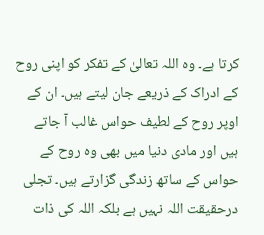کرتا ہے۔ وہ اللہ تعالیٰ کے تفکر کو اپنی روح کے ادراک کے ذریعے جان لیتے ہیں۔ ان کے اوپر روح کے لطیف حواس غالب آ جاتے ہیں اور مادی دنیا میں بھی وہ روح کے حواس کے ساتھ زندگی گزارتے ہیں۔ تجلی درحقیقت اللہ نہیں ہے بلکہ اللہ کی ذات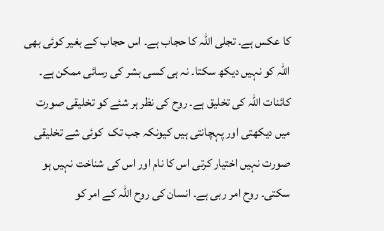کا عکس ہے۔ تجلی اللہ کا حجاب ہے۔ اس حجاب کے بغیر کوئی بھی اللہ کو نہیں دیکھ سکتا۔ نہ ہی کسی بشر کی رسائی ممکن ہے۔ کائنات اللہ کی تخلیق ہے۔ روح کی نظر ہر شئے کو تخلیقی صورت میں دیکھتی اور پہچانتی ہیں کیونکہ جب تک  کوئی شے تخلیقی  صورت نہیں اختیار کرتی اس کا نام اور اس کی شناخت نہیں ہو سکتی۔ روح امر ربی ہے۔ انسان کی روح اللہ کے امر کو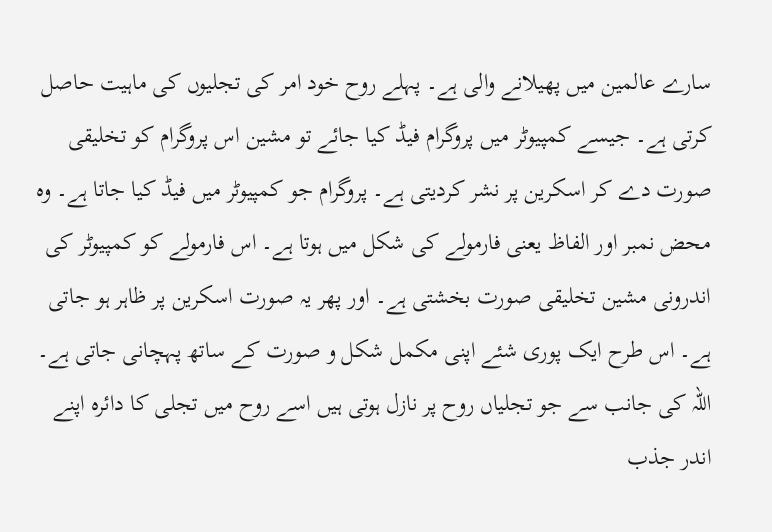سارے عالمین میں پھیلانے والی ہے۔ پہلے روح خود امر کی تجلیوں کی ماہیت حاصل کرتی ہے۔ جیسے کمپیوٹر میں پروگرام فیڈ کیا جائے تو مشین اس پروگرام کو تخلیقی صورت دے کر اسکرین پر نشر کردیتی ہے۔ پروگرام جو کمپیوٹر میں فیڈ کیا جاتا ہے۔ وہ محض نمبر اور الفاظ یعنی فارمولے کی شکل میں ہوتا ہے۔ اس فارمولے کو کمپیوٹر کی اندرونی مشین تخلیقی صورت بخشتی ہے۔ اور پھر یہ صورت اسکرین پر ظاہر ہو جاتی ہے۔ اس طرح ایک پوری شئے اپنی مکمل شکل و صورت کے ساتھ پہچانی جاتی ہے۔ اللہ کی جانب سے جو تجلیاں روح پر نازل ہوتی ہیں اسے روح میں تجلی کا دائرہ اپنے اندر جذب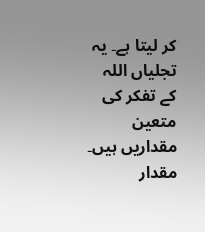کر لیتا ہے۔ یہ تجلیاں اللہ کے تفکر کی متعین مقداریں ہیں۔ مقدار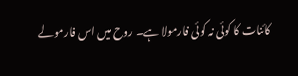کائنات کا کوئی نہ کوئی فارمولا ہے۔ روح میں اس فارمولے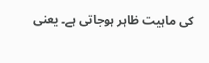کی ماہیت ظاہر ہوجاتی ہے۔ یعنی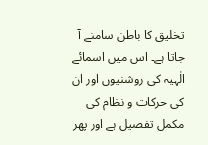تخلیق کا باطن سامنے آ جاتا ہے۔ اس میں اسمائے الٰہیہ کی روشنیوں اور ان کی حرکات و نظام کی مکمل تفصیل ہے اور پھر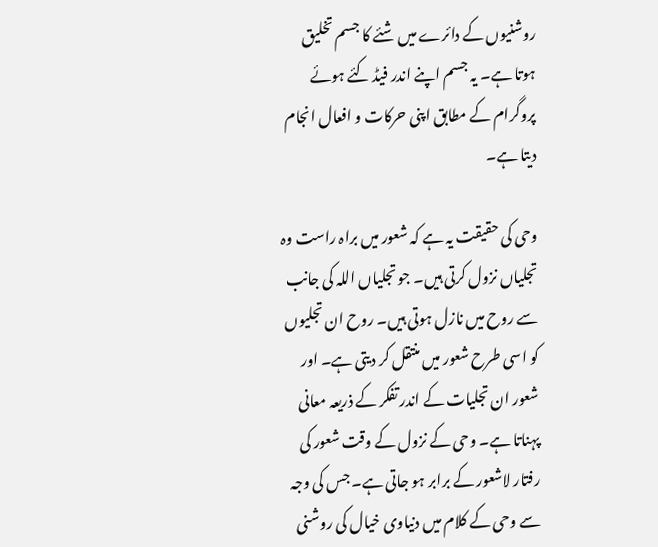روشنیوں کے دائرے میں شئے کا جسم تخلیق ہوتا ہے۔ یہ جسم اپنے اندر فیڈ کئے ہوئے پروگرام کے مطابق اپنی حرکات و افعال انجام دیتا ہے۔

وحی کی حقیقت یہ ہے کہ شعور میں براہ راست وہ تجلیاں نزول کرتی ہیں۔ جو تجلیاں اللہ کی جانب سے روح میں نازل ہوتی ہیں۔ روح ان تجلیوں کو اسی طرح شعور میں منتقل کر دیتی ہے۔ اور شعور ان تجلیات کے اندر تفکر کے ذریعہ معانی پہناتا ہے۔ وحی کے نزول کے وقت شعور کی رفتار لاشعور کے برابر ہو جاتی ہے۔ جس کی وجہ سے وحی کے کلام میں دنیاوی خیال کی روشنی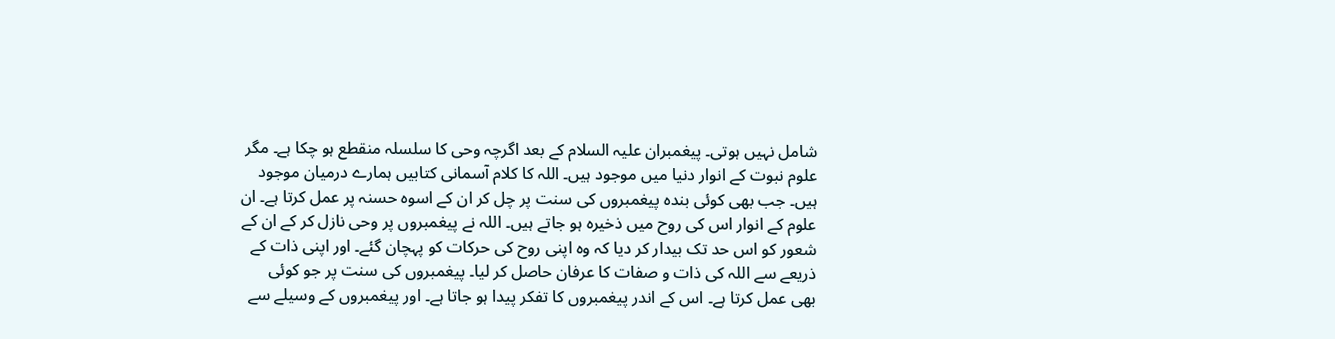شامل نہیں ہوتی۔ پیغمبران علیہ السلام کے بعد اگرچہ وحی کا سلسلہ منقطع ہو چکا ہے۔ مگر علوم نبوت کے انوار دنیا میں موجود ہیں۔ اللہ کا کلام آسمانی کتابیں ہمارے درمیان موجود ہیں۔ جب بھی کوئی بندہ پیغمبروں کی سنت پر چل کر ان کے اسوہ حسنہ پر عمل کرتا ہے۔ ان علوم کے انوار اس کی روح میں ذخیرہ ہو جاتے ہیں۔ اللہ نے پیغمبروں پر وحی نازل کر کے ان کے شعور کو اس حد تک بیدار کر دیا کہ وہ اپنی روح کی حرکات کو پہچان گئے۔ اور اپنی ذات کے ذریعے سے اللہ کی ذات و صفات کا عرفان حاصل کر لیا۔ پیغمبروں کی سنت پر جو کوئی بھی عمل کرتا ہے۔ اس کے اندر پیغمبروں کا تفکر پیدا ہو جاتا ہے۔ اور پیغمبروں کے وسیلے سے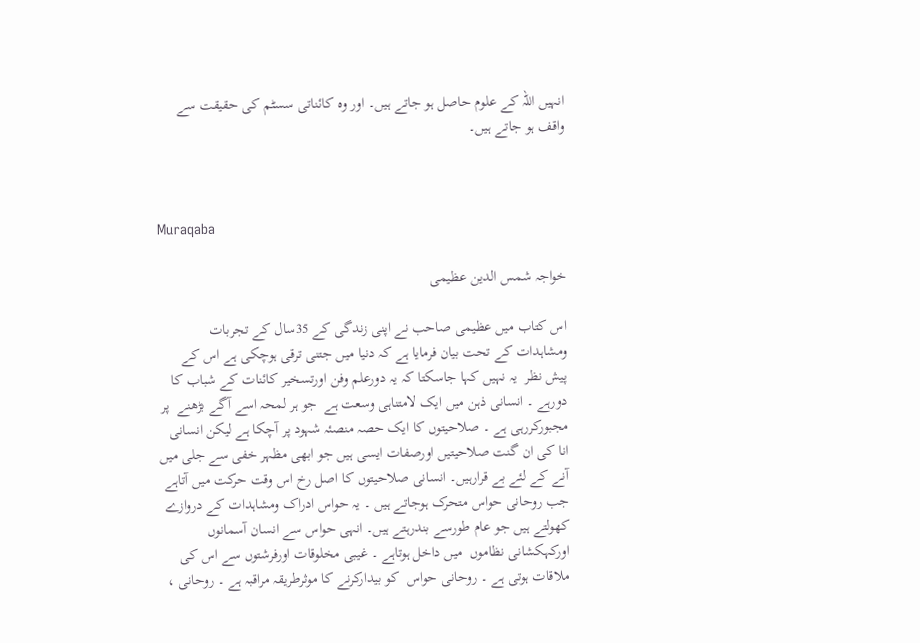انہیں اللہ کے علوم حاصل ہو جاتے ہیں۔ اور وہ کائناتی سسٹم کی حقیقت سے واقف ہو جاتے ہیں۔



Muraqaba

خواجہ شمس الدین عظیمی

اس کتاب میں عظیمی صاحب نے اپنی زندگی کے 35سال کے تجربات ومشاہدات کے تحت بیان فرمایا ہے کہ دنیا میں جتنی ترقی ہوچکی ہے اس کے پیش نظر  یہ نہیں کہا جاسکتا کہ یہ دورعلم وفن اورتسخیر کائنات کے شباب کا دورہے ۔ انسانی ذہن میں ایک لامتناہی وسعت ہے  جو ہر لمحہ اسے آگے بڑھنے  پر مجبورکررہی ہے ۔ صلاحیتوں کا ایک حصہ منصئہ شہود پر آچکا ہے لیکن انسانی انا کی ان گنت صلاحیتیں اورصفات ایسی ہیں جو ابھی مظہر خفی سے جلی میں آنے کے لئے بے قرارہیں۔ انسانی صلاحیتوں کا اصل رخ اس وقت حرکت میں آتاہے جب روحانی حواس متحرک ہوجاتے ہیں ۔ یہ حواس ادراک ومشاہدات کے دروازے کھولتے ہیں جو عام طورسے بندرہتے ہیں۔ انہی حواس سے انسان آسمانوں اورکہکشانی نظاموں  میں داخل ہوتاہے ۔ غیبی مخلوقات اورفرشتوں سے اس کی ملاقات ہوتی ہے ۔ روحانی حواس  کو بیدارکرنے کا موثرطریقہ مراقبہ ہے ۔ روحانی ،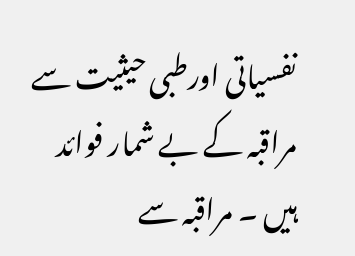نفسیاتی اورطبی حیثیت سے مراقبہ کے بے شمار فوائد ہیں ۔ مراقبہ سے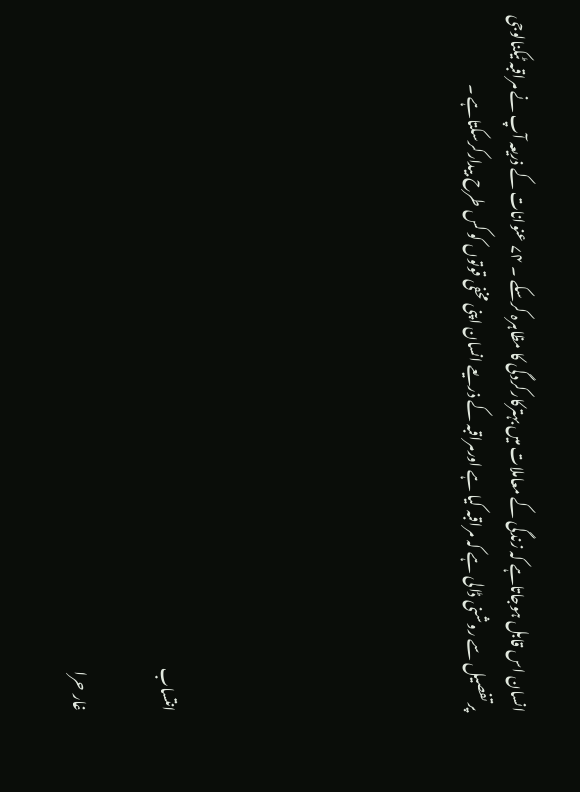انسان اس قابل ہوجاتاہے کہ زندگی کے معاملات میں بہترکارکردگی کا مظاہرہ کرسکے ۔ ۷۴ عنوانات کے ذریعہ آپ نے مراقبہ ٹیکنالوجی پر تفصیل سے روشنی ڈالی ہے کہ مراقبہ کیا ہے اورمراقبہ کے ذریعے انسان اپنی مخفی قوتوں کو کس طرح بیدارکرسکتاہے ۔






انتساب

غار حرا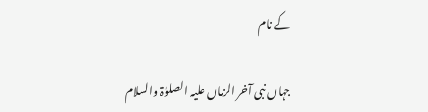کے نام

جہاں نبی آخر الزماں علیہ الصلوٰۃ والسلام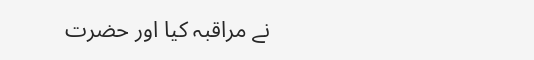نے مراقبہ کیا اور حضرت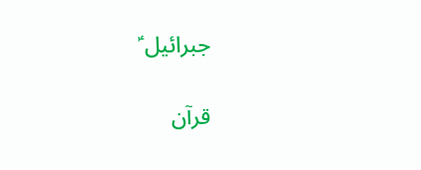جبرائیل ؑ

قرآن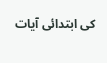کی ابتدائی آیات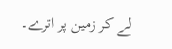لے کر زمین پر اترے۔